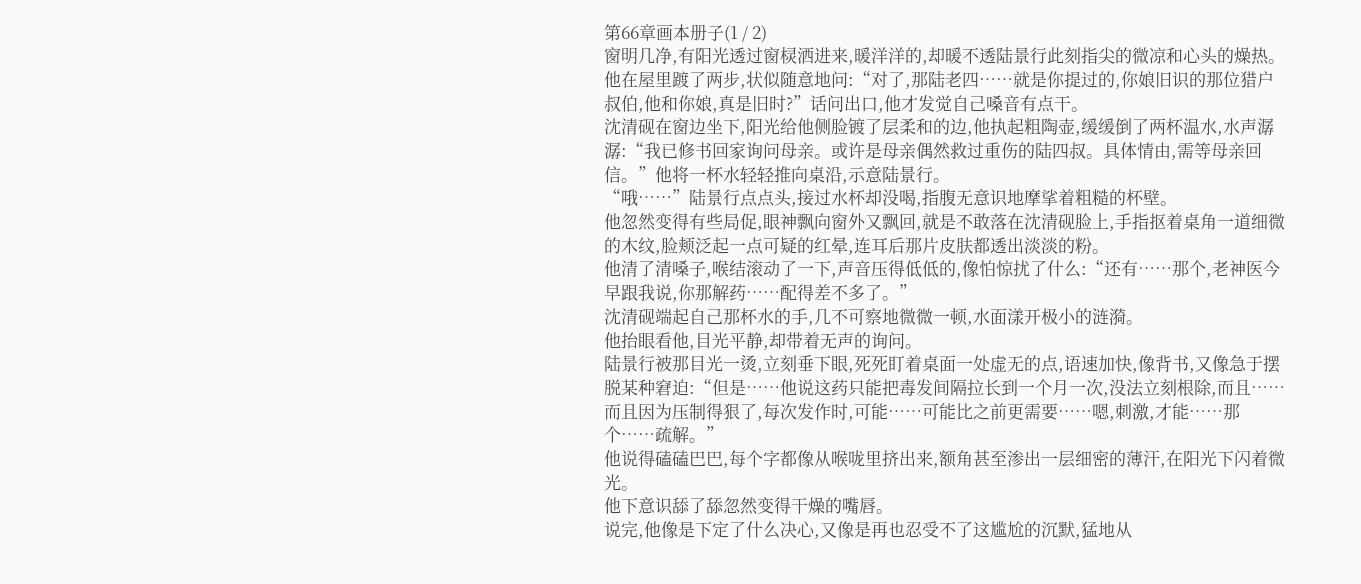第66章画本册子(1 / 2)
窗明几净,有阳光透过窗棂洒进来,暖洋洋的,却暖不透陆景行此刻指尖的微凉和心头的燥热。
他在屋里踱了两步,状似随意地问:“对了,那陆老四……就是你提过的,你娘旧识的那位猎户叔伯,他和你娘,真是旧时?”话问出口,他才发觉自己嗓音有点干。
沈清砚在窗边坐下,阳光给他侧脸镀了层柔和的边,他执起粗陶壶,缓缓倒了两杯温水,水声潺潺:“我已修书回家询问母亲。或许是母亲偶然救过重伤的陆四叔。具体情由,需等母亲回信。”他将一杯水轻轻推向桌沿,示意陆景行。
“哦……”陆景行点点头,接过水杯却没喝,指腹无意识地摩挲着粗糙的杯壁。
他忽然变得有些局促,眼神飘向窗外又飘回,就是不敢落在沈清砚脸上,手指抠着桌角一道细微的木纹,脸颊泛起一点可疑的红晕,连耳后那片皮肤都透出淡淡的粉。
他清了清嗓子,喉结滚动了一下,声音压得低低的,像怕惊扰了什么:“还有……那个,老神医今早跟我说,你那解药……配得差不多了。”
沈清砚端起自己那杯水的手,几不可察地微微一顿,水面漾开极小的涟漪。
他抬眼看他,目光平静,却带着无声的询问。
陆景行被那目光一烫,立刻垂下眼,死死盯着桌面一处虚无的点,语速加快,像背书,又像急于摆脱某种窘迫:“但是……他说这药只能把毒发间隔拉长到一个月一次,没法立刻根除,而且……而且因为压制得狠了,每次发作时,可能……可能比之前更需要……嗯,刺激,才能……那个……疏解。”
他说得磕磕巴巴,每个字都像从喉咙里挤出来,额角甚至渗出一层细密的薄汗,在阳光下闪着微光。
他下意识舔了舔忽然变得干燥的嘴唇。
说完,他像是下定了什么决心,又像是再也忍受不了这尴尬的沉默,猛地从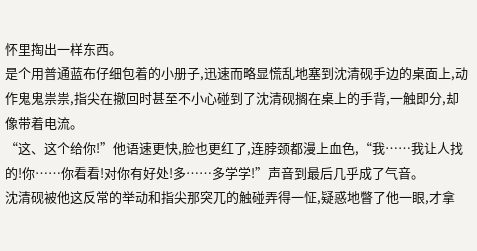怀里掏出一样东西。
是个用普通蓝布仔细包着的小册子,迅速而略显慌乱地塞到沈清砚手边的桌面上,动作鬼鬼祟祟,指尖在撤回时甚至不小心碰到了沈清砚搁在桌上的手背,一触即分,却像带着电流。
“这、这个给你!”他语速更快,脸也更红了,连脖颈都漫上血色,“我……我让人找的!你……你看看!对你有好处!多……多学学!”声音到最后几乎成了气音。
沈清砚被他这反常的举动和指尖那突兀的触碰弄得一怔,疑惑地瞥了他一眼,才拿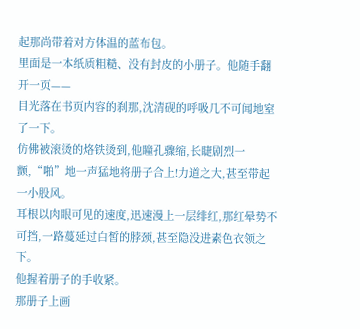起那尚带着对方体温的蓝布包。
里面是一本纸质粗糙、没有封皮的小册子。他随手翻开一页——
目光落在书页内容的刹那,沈清砚的呼吸几不可闻地窒了一下。
仿佛被滚烫的烙铁烫到,他瞳孔骤缩,长睫剧烈一颤,“啪”地一声猛地将册子合上!力道之大,甚至带起一小股风。
耳根以肉眼可见的速度,迅速漫上一层绯红,那红晕势不可挡,一路蔓延过白皙的脖颈,甚至隐没进素色衣领之下。
他握着册子的手收紧。
那册子上画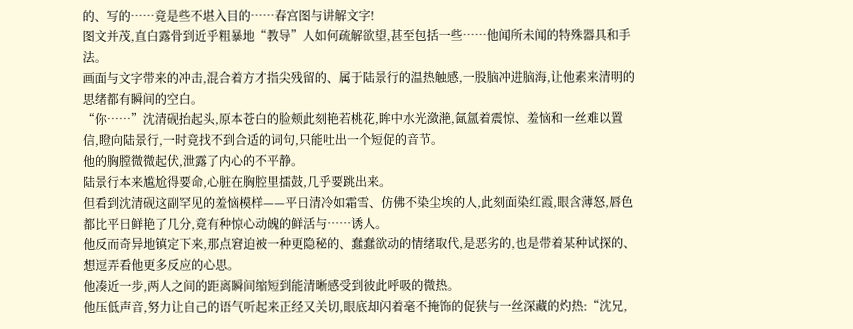的、写的……竟是些不堪入目的……春宫图与讲解文字!
图文并茂,直白露骨到近乎粗暴地“教导”人如何疏解欲望,甚至包括一些……他闻所未闻的特殊器具和手法。
画面与文字带来的冲击,混合着方才指尖残留的、属于陆景行的温热触感,一股脑冲进脑海,让他素来清明的思绪都有瞬间的空白。
“你……”沈清砚抬起头,原本苍白的脸颊此刻艳若桃花,眸中水光潋滟,氤氲着震惊、羞恼和一丝难以置信,瞪向陆景行,一时竟找不到合适的词句,只能吐出一个短促的音节。
他的胸膛微微起伏,泄露了内心的不平静。
陆景行本来尴尬得要命,心脏在胸腔里擂鼓,几乎要跳出来。
但看到沈清砚这副罕见的羞恼模样——平日清冷如霜雪、仿佛不染尘埃的人,此刻面染红霞,眼含薄怒,唇色都比平日鲜艳了几分,竟有种惊心动魄的鲜活与……诱人。
他反而奇异地镇定下来,那点窘迫被一种更隐秘的、蠢蠢欲动的情绪取代,是恶劣的,也是带着某种试探的、想逗弄看他更多反应的心思。
他凑近一步,两人之间的距离瞬间缩短到能清晰感受到彼此呼吸的微热。
他压低声音,努力让自己的语气听起来正经又关切,眼底却闪着毫不掩饰的促狭与一丝深藏的灼热:“沈兄,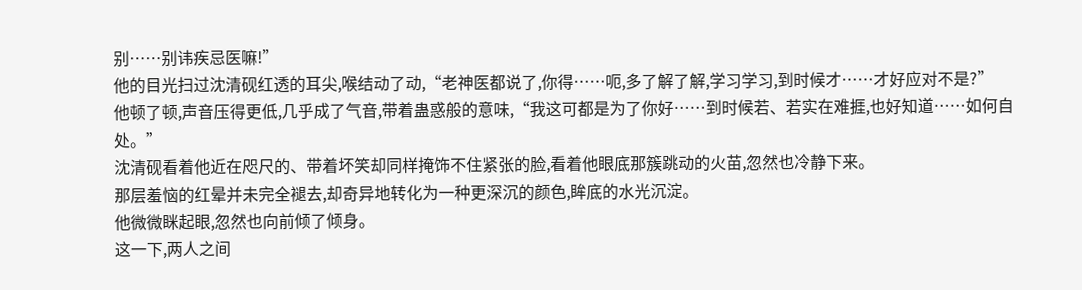别……别讳疾忌医嘛!”
他的目光扫过沈清砚红透的耳尖,喉结动了动,“老神医都说了,你得……呃,多了解了解,学习学习,到时候才……才好应对不是?”
他顿了顿,声音压得更低,几乎成了气音,带着蛊惑般的意味,“我这可都是为了你好……到时候若、若实在难捱,也好知道……如何自处。”
沈清砚看着他近在咫尺的、带着坏笑却同样掩饰不住紧张的脸,看着他眼底那簇跳动的火苗,忽然也冷静下来。
那层羞恼的红晕并未完全褪去,却奇异地转化为一种更深沉的颜色,眸底的水光沉淀。
他微微眯起眼,忽然也向前倾了倾身。
这一下,两人之间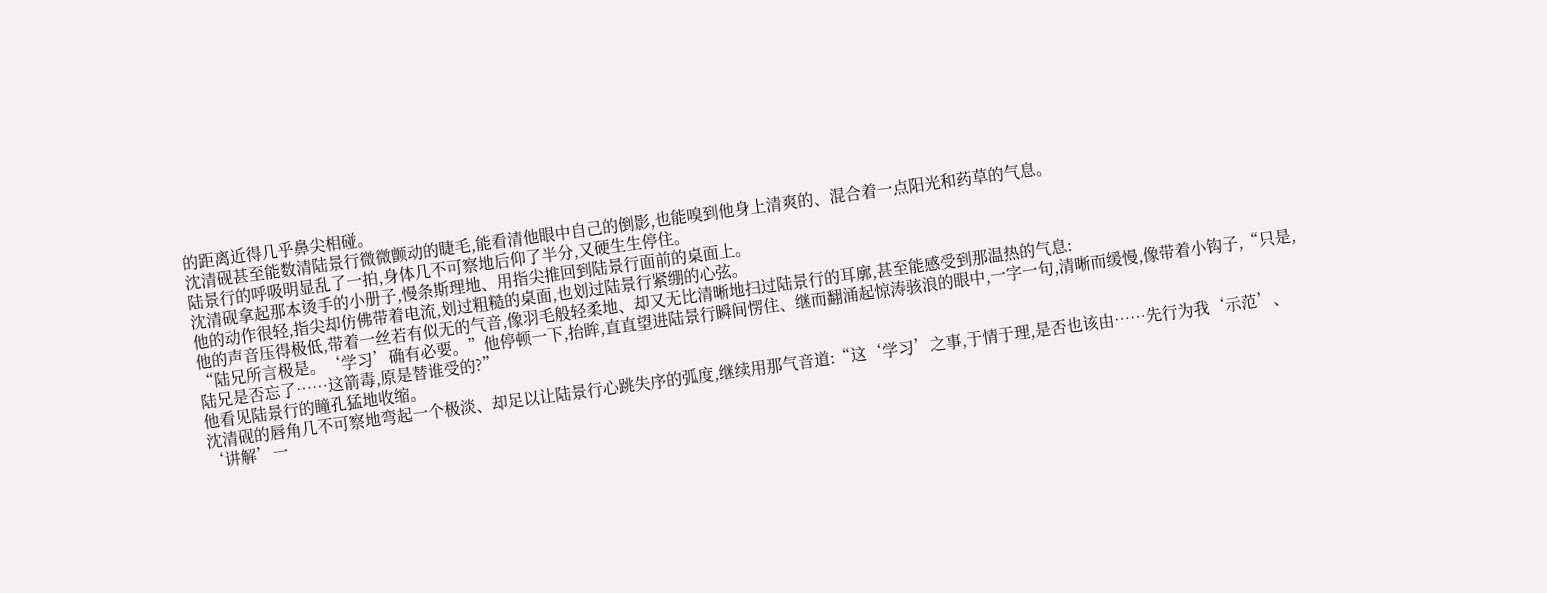的距离近得几乎鼻尖相碰。
沈清砚甚至能数清陆景行微微颤动的睫毛,能看清他眼中自己的倒影,也能嗅到他身上清爽的、混合着一点阳光和药草的气息。
陆景行的呼吸明显乱了一拍,身体几不可察地后仰了半分,又硬生生停住。
沈清砚拿起那本烫手的小册子,慢条斯理地、用指尖推回到陆景行面前的桌面上。
他的动作很轻,指尖却仿佛带着电流,划过粗糙的桌面,也划过陆景行紧绷的心弦。
他的声音压得极低,带着一丝若有似无的气音,像羽毛般轻柔地、却又无比清晰地扫过陆景行的耳廓,甚至能感受到那温热的气息:
“陆兄所言极是。‘学习’确有必要。”他停顿一下,抬眸,直直望进陆景行瞬间愣住、继而翻涌起惊涛骇浪的眼中,一字一句,清晰而缓慢,像带着小钩子,“只是,陆兄是否忘了……这箭毒,原是替谁受的?”
他看见陆景行的瞳孔猛地收缩。
沈清砚的唇角几不可察地弯起一个极淡、却足以让陆景行心跳失序的弧度,继续用那气音道:“这‘学习’之事,于情于理,是否也该由……先行为我‘示范’、‘讲解’一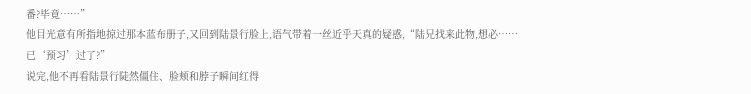番?毕竟……”
他目光意有所指地掠过那本蓝布册子,又回到陆景行脸上,语气带着一丝近乎天真的疑惑,“陆兄找来此物,想必……已‘预习’过了?”
说完,他不再看陆景行陡然僵住、脸颊和脖子瞬间红得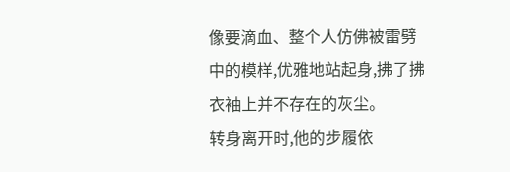像要滴血、整个人仿佛被雷劈中的模样,优雅地站起身,拂了拂衣袖上并不存在的灰尘。
转身离开时,他的步履依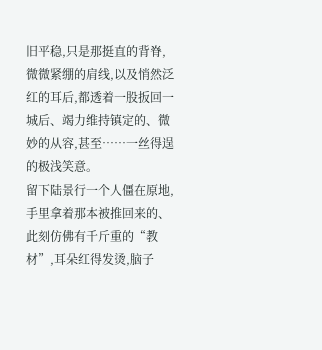旧平稳,只是那挺直的背脊,微微紧绷的肩线,以及悄然泛红的耳后,都透着一股扳回一城后、竭力维持镇定的、微妙的从容,甚至……一丝得逞的极浅笑意。
留下陆景行一个人僵在原地,手里拿着那本被推回来的、此刻仿佛有千斤重的“教材”,耳朵红得发烫,脑子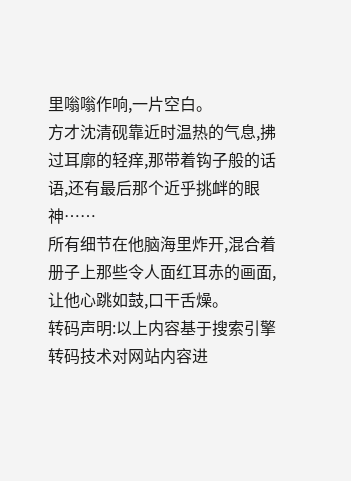里嗡嗡作响,一片空白。
方才沈清砚靠近时温热的气息,拂过耳廓的轻痒,那带着钩子般的话语,还有最后那个近乎挑衅的眼神……
所有细节在他脑海里炸开,混合着册子上那些令人面红耳赤的画面,让他心跳如鼓,口干舌燥。
转码声明:以上内容基于搜索引擎转码技术对网站内容进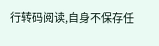行转码阅读,自身不保存任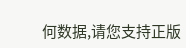何数据,请您支持正版